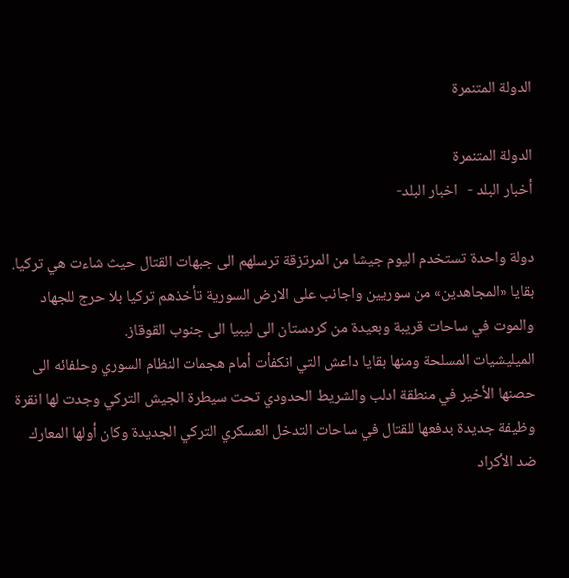الدولة المتنمرة

الدولة المتنمرة
أخبار البلد -   اخبار البلد-

دولة واحدة تستخدم اليوم جيشا من المرتزقة ترسلهم الى جبهات القتال حيث شاءت هي تركيا. بقايا «المجاهدين» من سوريين واجانب على الارض السورية تأخذهم تركيا بلا حرج للجهاد والموت في ساحات قريبة وبعيدة من كردستان الى ليبيا الى جنوب القوقاز.
الميليشيات المسلحة ومنها بقايا داعش التي انكفأت أمام هجمات النظام السوري وحلفائه الى حصنها الأخير في منطقة ادلب والشريط الحدودي تحت سيطرة الجيش التركي وجدت لها انقرة وظيفة جديدة بدفعها للقتال في ساحات التدخل العسكري التركي الجديدة وكان أولها المعارك ضد الأكراد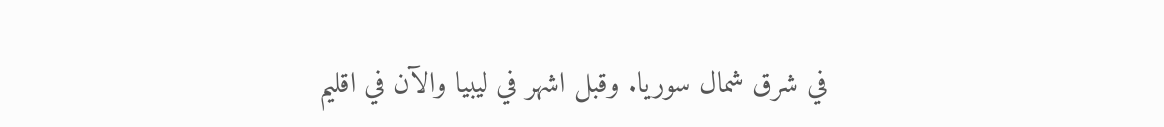في شرق شمال سوريا. وقبل اشهر في ليبيا والآن في اقليم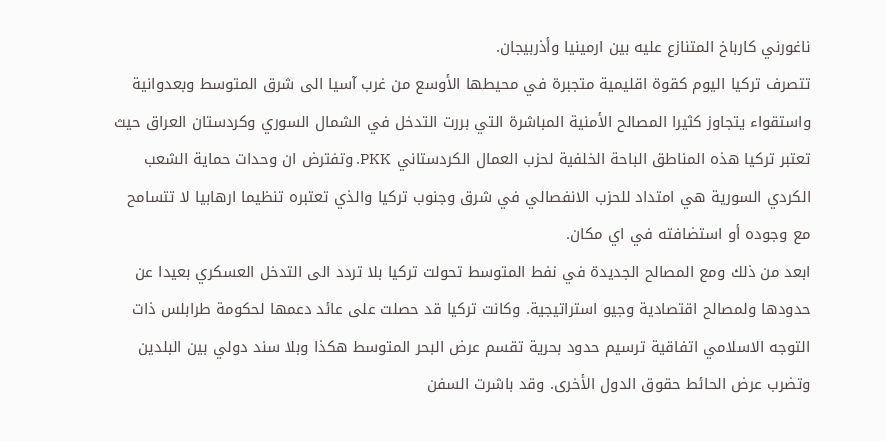ناغورني كارباخ المتنازع عليه بين ارمينيا وأذربيجان.
تتصرف تركيا اليوم كقوة اقليمية متجبرة في محيطها الأوسع من غرب آسيا الى شرق المتوسط وبعدوانية واستقواء يتجاوز كثيرا المصالح الأمنية المباشرة التي بررت التدخل في الشمال السوري وكردستان العراق حيث تعتبر تركيا هذه المناطق الباحة الخلفية لحزب العمال الكردستاني PKK. وتفترض ان وحدات حماية الشعب الكردي السورية هي امتداد للحزب الانفصالي في شرق وجنوب تركيا والذي تعتبره تنظيما ارهابيا لا تتسامح مع وجوده أو استضافته في اي مكان.
ابعد من ذلك ومع المصالح الجديدة في نفط المتوسط تحولت تركيا بلا تردد الى التدخل العسكري بعيدا عن حدودها ولمصالح اقتصادية وجيو استراتيجية. وكانت تركيا قد حصلت على عائد دعمها لحكومة طرابلس ذات التوجه الاسلامي اتفاقية ترسيم حدود بحرية تقسم عرض البحر المتوسط هكذا وبلا سند دولي بين البلدين وتضرب عرض الحائط حقوق الدول الأخرى. وقد باشرت السفن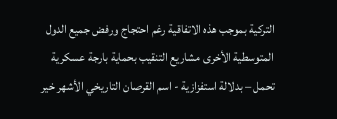التركية بموجب هذه الاتفاقية رغم احتجاج ورفض جميع الدول المتوسطية الأخرى مشاريع التنقيب بحماية بارجة عسكرية تحمل – بدلالة استفزازية - اسم القرصان التاريخي الأشهر خير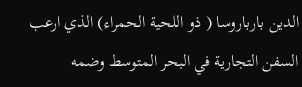الدين بارباروسا ( ذو اللحية الحمراء) الذي ارعب السفن التجارية في البحر المتوسط وضمه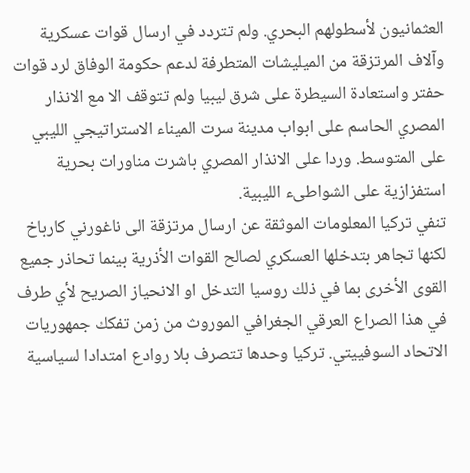العثمانيون لأسطولهم البحري. ولم تتردد في ارسال قوات عسكرية وآلاف المرتزقة من الميليشات المتطرفة لدعم حكومة الوفاق لرد قوات حفتر واستعادة السيطرة على شرق ليبيا ولم تتوقف الا مع الانذار المصري الحاسم على ابواب مدينة سرت الميناء الاستراتيجي الليبي على المتوسط. وردا على الانذار المصري باشرت مناورات بحرية استفزازية على الشواطىء الليبية.
تنفي تركيا المعلومات الموثقة عن ارسال مرتزقة الى ناغورني كارباخ لكنها تجاهر بتدخلها العسكري لصالح القوات الأذرية بينما تحاذر جميع القوى الأخرى بما في ذلك روسيا التدخل او الانحياز الصريح لأي طرف في هذا الصراع العرقي الجغرافي الموروث من زمن تفكك جمهوريات الاتحاد السوفييتي. تركيا وحدها تتصرف بلا روادع امتدادا لسياسية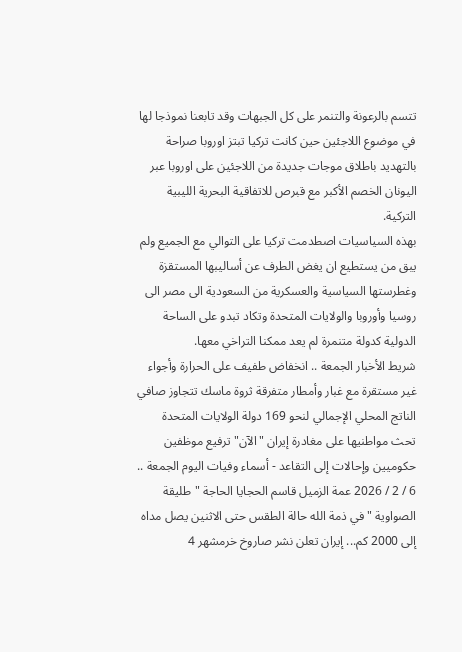تتسم بالرعونة والتنمر على كل الجبهات وقد تابعنا نموذجا لها في موضوع اللاجئين حين كانت تركيا تبتز اوروبا صراحة بالتهديد باطلاق موجات جديدة من اللاجئين على اوروبا عبر اليونان الخصم الأكبر مع قبرص للاتفاقية البحرية الليبية التركية.
بهذه السياسيات اصطدمت تركيا على التوالي مع الجميع ولم يبق من يستطيع ان يغض الطرف عن أساليبها المستقزة وغطرستها السياسية والعسكرية من السعودية الى مصر الى روسيا وأوروبا والولايات المتحدة وتكاد تبدو على الساحة الدولية كدولة متنمرة لم يعد ممكنا التراخي معها.
شريط الأخبار الجمعة .. انخفاض طفيف على الحرارة وأجواء غير مستقرة مع غبار وأمطار متفرقة ثروة ماسك تتجاوز صافي الناتج المحلي الإجمالي لنحو 169 دولة الولايات المتحدة تحث مواطنيها على مغادرة إيران "الآن" ترفيع موظفين حكوميين وإحالات إلى التقاعد - أسماء وفيات اليوم الجمعة .. 6 / 2 / 2026 عمة الزميل قاسم الحجايا الحاجة "طليقة الصواوية " في ذمة الله حالة الطقس حتى الاثنين يصل مداه إلى 2000 كم... إيران تعلن نشر صاروخ خرمشهر 4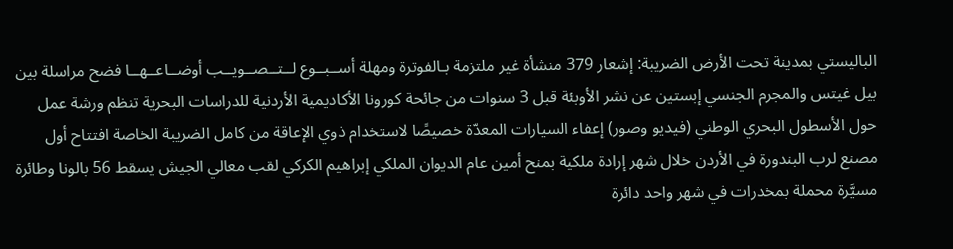الباليستي بمدينة تحت الأرض الضريبة: إشعار 379 منشأة غير ملتزمة بـالفوترة ومهلة أســبــوع لــتــصــويــب أوضــاعــهــا فضح مراسلة بين بيل غيتس والمجرم الجنسي إبستين عن نشر الأوبئة قبل 3 سنوات من جائحة كورونا الأكاديمية الأردنية للدراسات البحرية تنظم ورشة عمل حول الأسطول البحري الوطني (فيديو وصور) إعفاء السيارات المعدّة خصيصًا لاستخدام ذوي الإعاقة من كامل الضريبة الخاصة افتتاح أول مصنع لرب البندورة في الأردن خلال شهر إرادة ملكية بمنح أمين عام الديوان الملكي إبراهيم الكركي لقب معالي الجيش يسقط 56 بالونا وطائرة مسيَّرة محملة بمخدرات في شهر واحد دائرة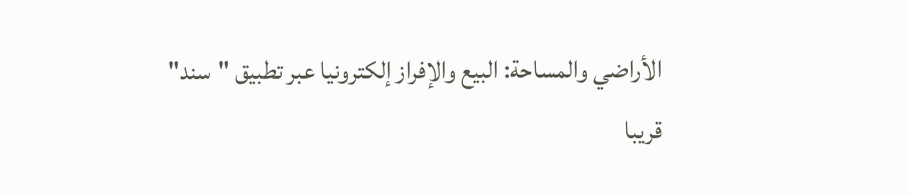الأراضي والمساحة: البيع والإفراز إلكترونيا عبر تطبيق "سند" قريبا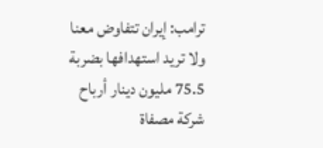ترامب: إيران تتفاوض معنا ولا تريد استهدافها بضربة 75.5 مليون دينار أرباح شركة مصفاة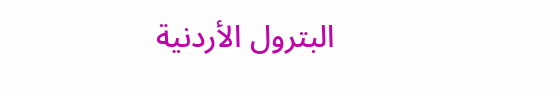البترول الأردنية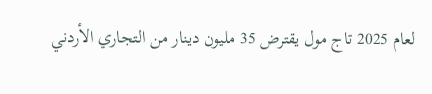لعام 2025 تاج مول يقترض 35 مليون دينار من التجاري الأردني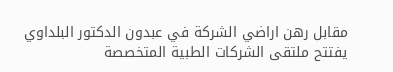مقابل رهن اراضي الشركة في عبدون الدكتور البلداوي يفتتح ملتقى الشركات الطبية المتخصصة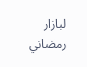لبازار رمضاني